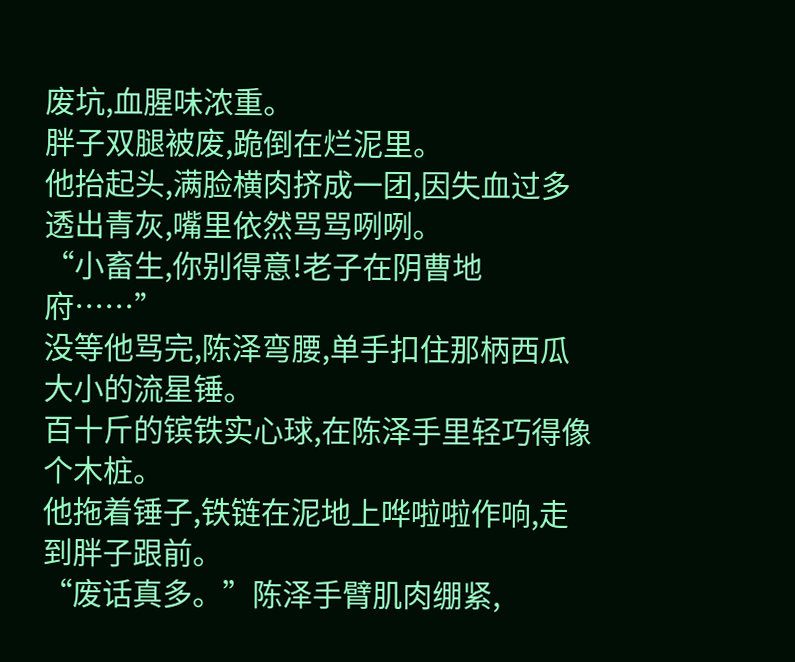废坑,血腥味浓重。
胖子双腿被废,跪倒在烂泥里。
他抬起头,满脸横肉挤成一团,因失血过多透出青灰,嘴里依然骂骂咧咧。
“小畜生,你别得意!老子在阴曹地府……”
没等他骂完,陈泽弯腰,单手扣住那柄西瓜大小的流星锤。
百十斤的镔铁实心球,在陈泽手里轻巧得像个木桩。
他拖着锤子,铁链在泥地上哗啦啦作响,走到胖子跟前。
“废话真多。”陈泽手臂肌肉绷紧,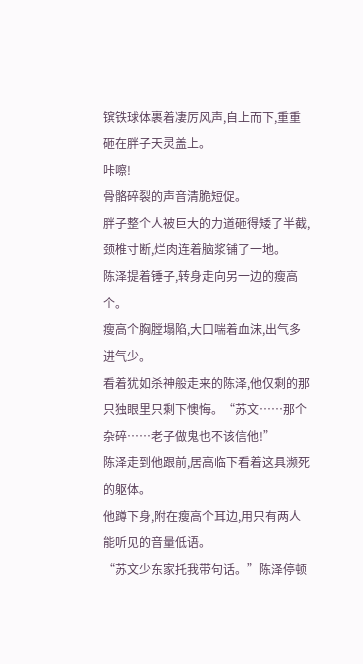镔铁球体裹着凄厉风声,自上而下,重重砸在胖子天灵盖上。
咔嚓!
骨骼碎裂的声音清脆短促。
胖子整个人被巨大的力道砸得矮了半截,颈椎寸断,烂肉连着脑浆铺了一地。
陈泽提着锤子,转身走向另一边的瘦高个。
瘦高个胸膛塌陷,大口喘着血沫,出气多进气少。
看着犹如杀神般走来的陈泽,他仅剩的那只独眼里只剩下懊悔。“苏文……那个杂碎……老子做鬼也不该信他!”
陈泽走到他跟前,居高临下看着这具濒死的躯体。
他蹲下身,附在瘦高个耳边,用只有两人能听见的音量低语。
“苏文少东家托我带句话。”陈泽停顿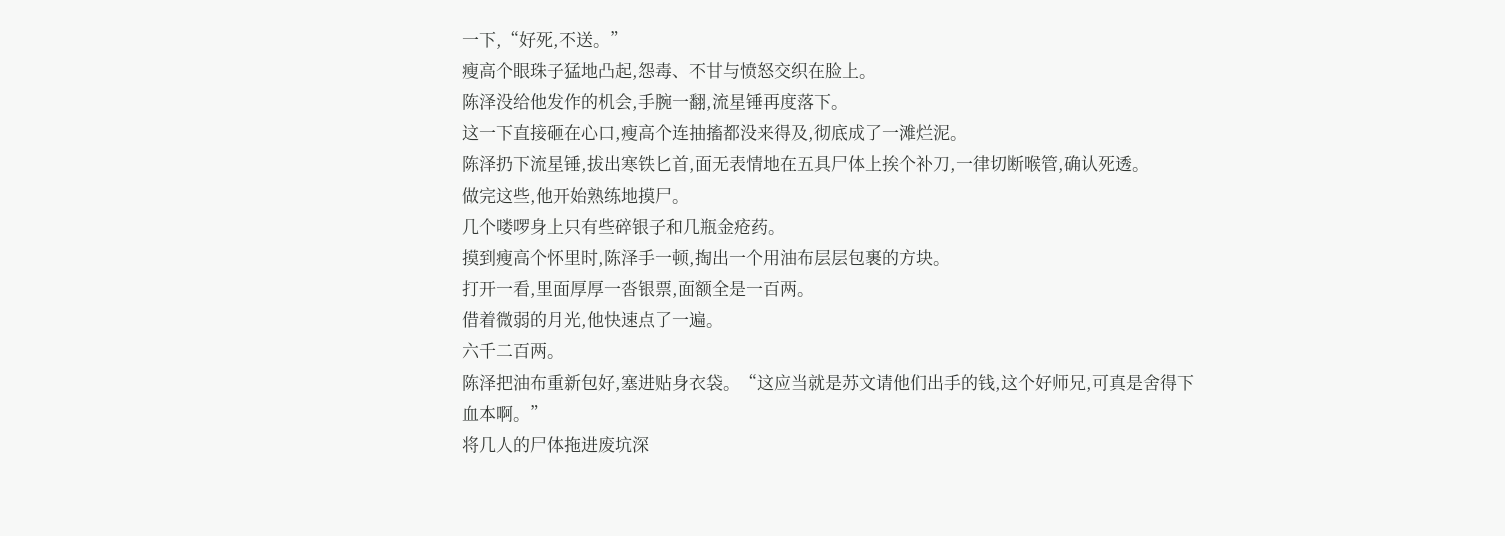一下,“好死,不送。”
瘦高个眼珠子猛地凸起,怨毒、不甘与愤怒交织在脸上。
陈泽没给他发作的机会,手腕一翻,流星锤再度落下。
这一下直接砸在心口,瘦高个连抽搐都没来得及,彻底成了一滩烂泥。
陈泽扔下流星锤,拔出寒铁匕首,面无表情地在五具尸体上挨个补刀,一律切断喉管,确认死透。
做完这些,他开始熟练地摸尸。
几个喽啰身上只有些碎银子和几瓶金疮药。
摸到瘦高个怀里时,陈泽手一顿,掏出一个用油布层层包裹的方块。
打开一看,里面厚厚一沓银票,面额全是一百两。
借着微弱的月光,他快速点了一遍。
六千二百两。
陈泽把油布重新包好,塞进贴身衣袋。“这应当就是苏文请他们出手的钱,这个好师兄,可真是舍得下血本啊。”
将几人的尸体拖进废坑深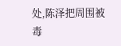处,陈泽把周围被毒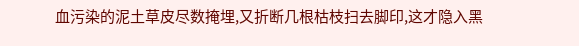血污染的泥土草皮尽数掩埋,又折断几根枯枝扫去脚印,这才隐入黑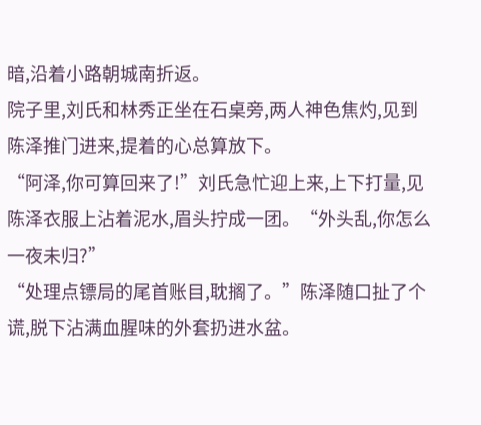暗,沿着小路朝城南折返。
院子里,刘氏和林秀正坐在石桌旁,两人神色焦灼,见到陈泽推门进来,提着的心总算放下。
“阿泽,你可算回来了!”刘氏急忙迎上来,上下打量,见陈泽衣服上沾着泥水,眉头拧成一团。“外头乱,你怎么一夜未归?”
“处理点镖局的尾首账目,耽搁了。”陈泽随口扯了个谎,脱下沾满血腥味的外套扔进水盆。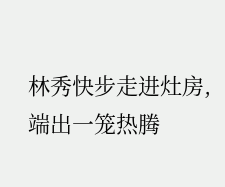林秀快步走进灶房,端出一笼热腾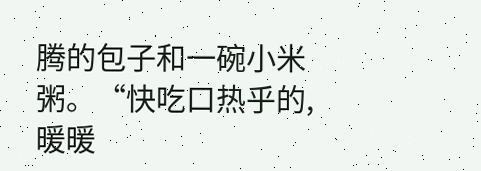腾的包子和一碗小米粥。“快吃口热乎的,暖暖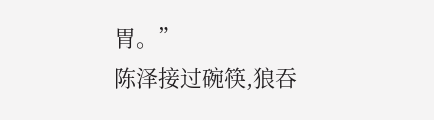胃。”
陈泽接过碗筷,狼吞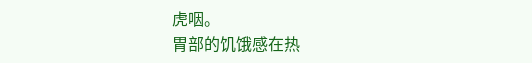虎咽。
胃部的饥饿感在热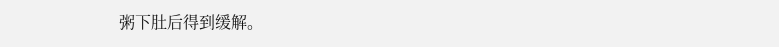粥下肚后得到缓解。